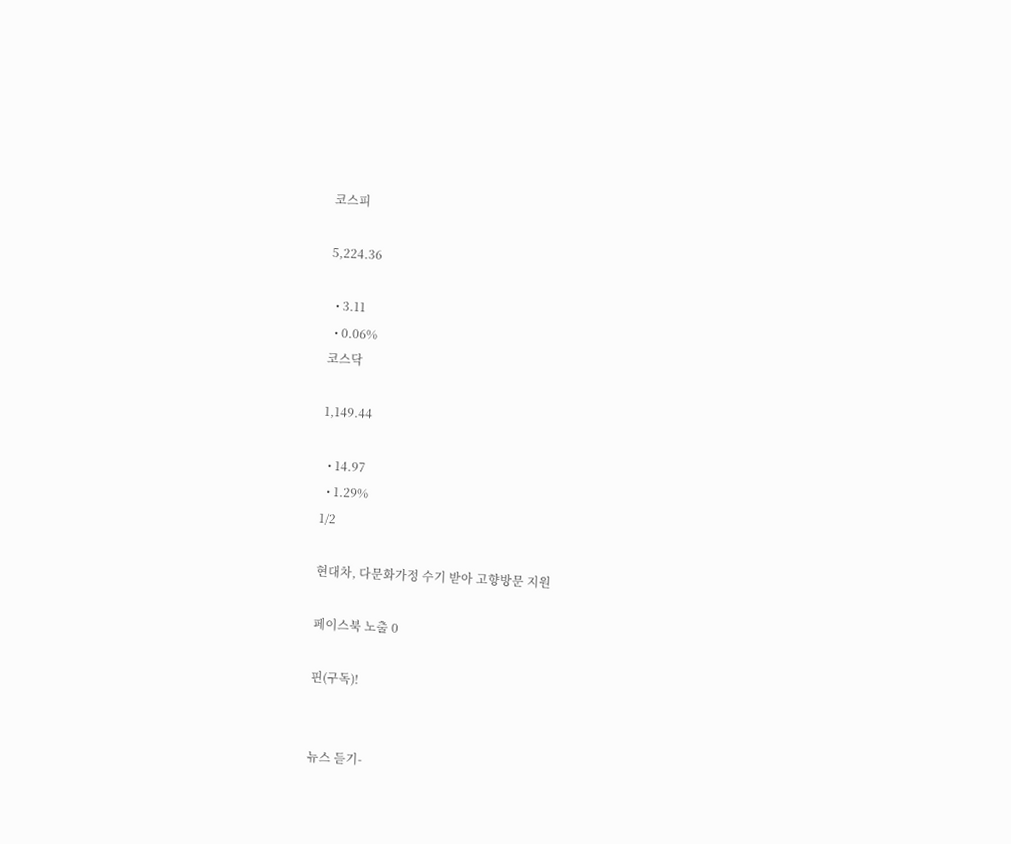코스피

5,224.36

  • 3.11
  • 0.06%
코스닥

1,149.44

  • 14.97
  • 1.29%
1/2

현대차, 다문화가정 수기 받아 고향방문 지원

페이스북 노출 0

핀(구독)!


뉴스 듣기-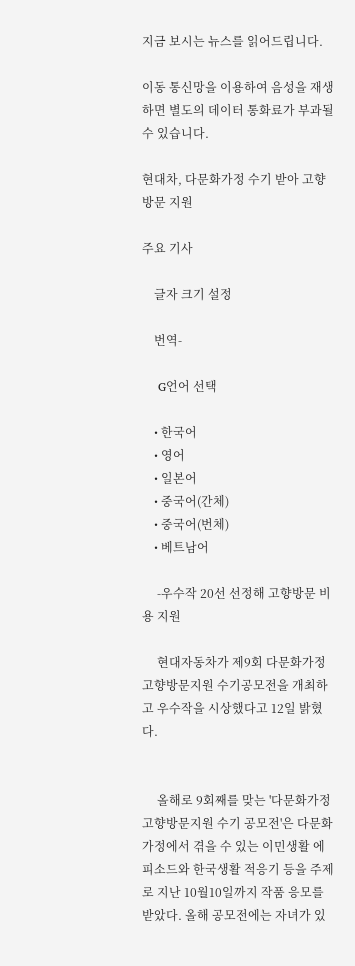지금 보시는 뉴스를 읽어드립니다.

이동 통신망을 이용하여 음성을 재생하면 별도의 데이터 통화료가 부과될 수 있습니다.

현대차, 다문화가정 수기 받아 고향방문 지원

주요 기사

    글자 크기 설정

    번역-

    G언어 선택

    • 한국어
    • 영어
    • 일본어
    • 중국어(간체)
    • 중국어(번체)
    • 베트남어

     -우수작 20선 선정해 고향방문 비용 지원

     현대자동차가 제9회 다문화가정 고향방문지원 수기공모전을 개최하고 우수작을 시상했다고 12일 밝혔다.


     올해로 9회째를 맞는 '다문화가정 고향방문지원 수기 공모전'은 다문화가정에서 겪을 수 있는 이민생활 에피소드와 한국생활 적응기 등을 주제로 지난 10월10일까지 작품 응모를 받았다. 올해 공모전에는 자녀가 있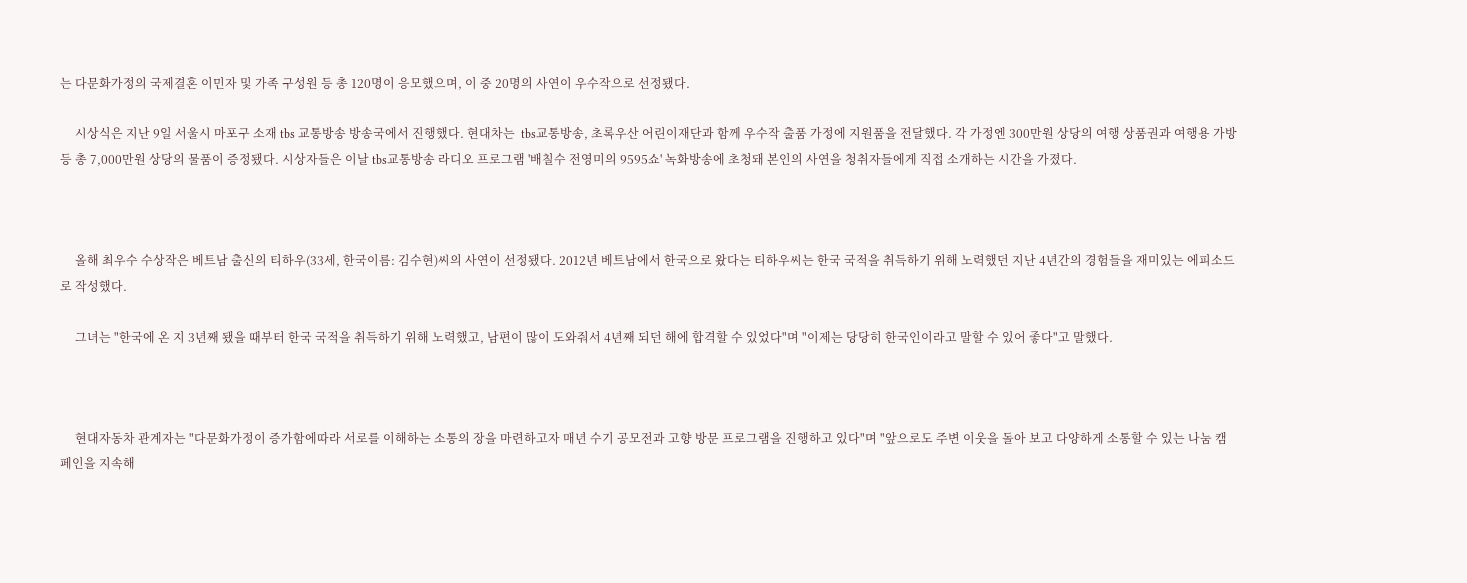는 다문화가정의 국제결혼 이민자 및 가족 구성원 등 총 120명이 응모했으며, 이 중 20명의 사연이 우수작으로 선정됐다.

     시상식은 지난 9일 서울시 마포구 소재 tbs 교통방송 방송국에서 진행했다. 현대차는  tbs교통방송, 초록우산 어린이재단과 함께 우수작 출품 가정에 지원품을 전달했다. 각 가정엔 300만원 상당의 여행 상품권과 여행용 가방 등 총 7,000만원 상당의 물품이 증정됐다. 시상자들은 이날 tbs교통방송 라디오 프로그램 '배칠수 전영미의 9595쇼' 녹화방송에 초청돼 본인의 사연을 청취자들에게 직접 소개하는 시간을 가졌다.



     올해 최우수 수상작은 베트남 출신의 티하우(33세, 한국이름: 김수현)씨의 사연이 선정됐다. 2012년 베트남에서 한국으로 왔다는 티하우씨는 한국 국적을 취득하기 위해 노력했던 지난 4년간의 경험들을 재미있는 에피소드로 작성했다.

     그녀는 "한국에 온 지 3년째 됐을 때부터 한국 국적을 취득하기 위해 노력했고, 남편이 많이 도와줘서 4년째 되던 해에 합격할 수 있었다"며 "이제는 당당히 한국인이라고 말할 수 있어 좋다"고 말했다.



     현대자동차 관계자는 "다문화가정이 증가함에따라 서로를 이해하는 소통의 장을 마련하고자 매년 수기 공모전과 고향 방문 프로그램을 진행하고 있다"며 "앞으로도 주변 이웃을 돌아 보고 다양하게 소통할 수 있는 나눔 캠페인을 지속해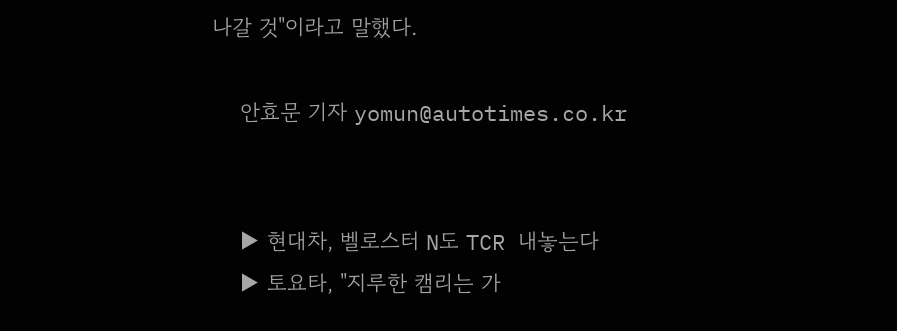나갈 것"이라고 말했다.

    안효문 기자 yomun@autotimes.co.kr


    ▶ 현대차, 벨로스터 N도 TCR 내놓는다
    ▶ 토요타, "지루한 캠리는 가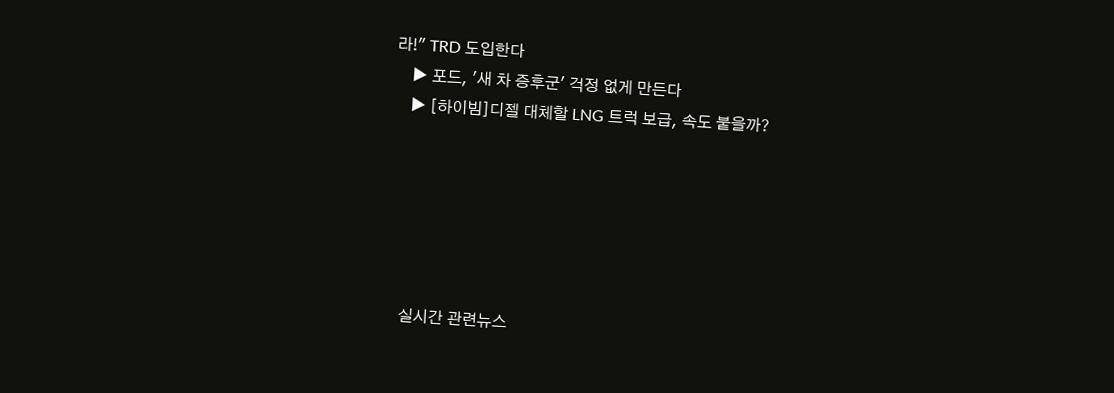라!" TRD 도입한다
    ▶ 포드, '새 차 증후군' 걱정 없게 만든다
    ▶ [하이빔]디젤 대체할 LNG 트럭 보급, 속도 붙을까?






    실시간 관련뉴스